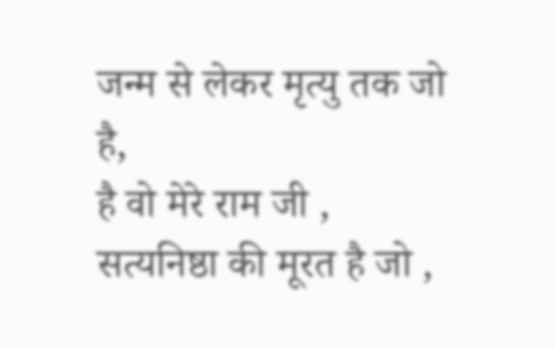जन्म से लेकर मृत्यु तक जो है,
है वो मेरे राम जी ,
सत्यनिष्ठा की मूरत है जो ,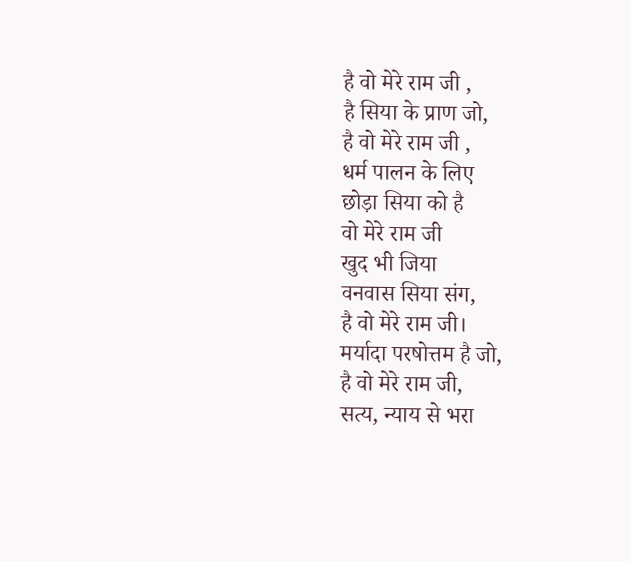है वो मेरे राम जी ,
है सिया के प्राण जो,
है वो मेरे राम जी ,
धर्म पालन के लिए
छोड़ा सिया को है
वो मेरे राम जी
खुद भी जिया
वनवास सिया संग,
है वो मेरे राम जी।
मर्यादा परषोत्तम है जो,
है वो मेरे राम जी,
सत्य, न्याय से भरा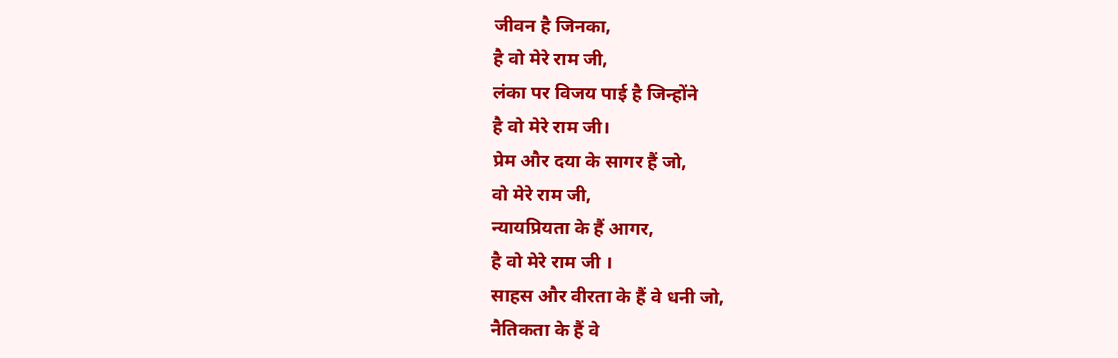जीवन है जिनका,
है वो मेरे राम जी,
लंका पर विजय पाई है जिन्होंने
है वो मेरे राम जी।
प्रेम और दया के सागर हैं जो,
वो मेरे राम जी,
न्यायप्रियता के हैं आगर,
है वो मेरे राम जी ।
साहस और वीरता के हैं वे धनी जो,
नैतिकता के हैं वे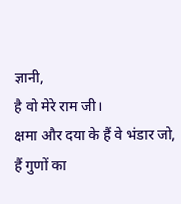ज्ञानी,
है वो मेरे राम जी।
क्षमा और दया के हैं वे भंडार जो,
हैं गुणों का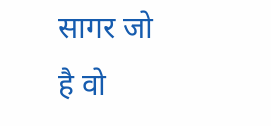सागर जो
है वो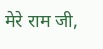मेरे राम जी,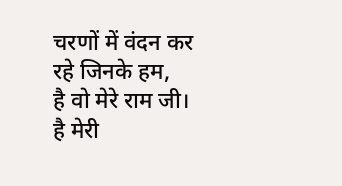चरणों में वंदन कर रहे जिनके हम,
है वो मेरे राम जी।
है मेरी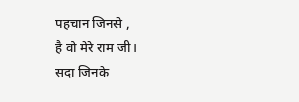पहचान जिनसे ,
है वो मेरे राम जी।
सदा जिनके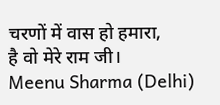चरणों में वास हो हमारा,
है वो मेरे राम जी।
Meenu Sharma (Delhi)